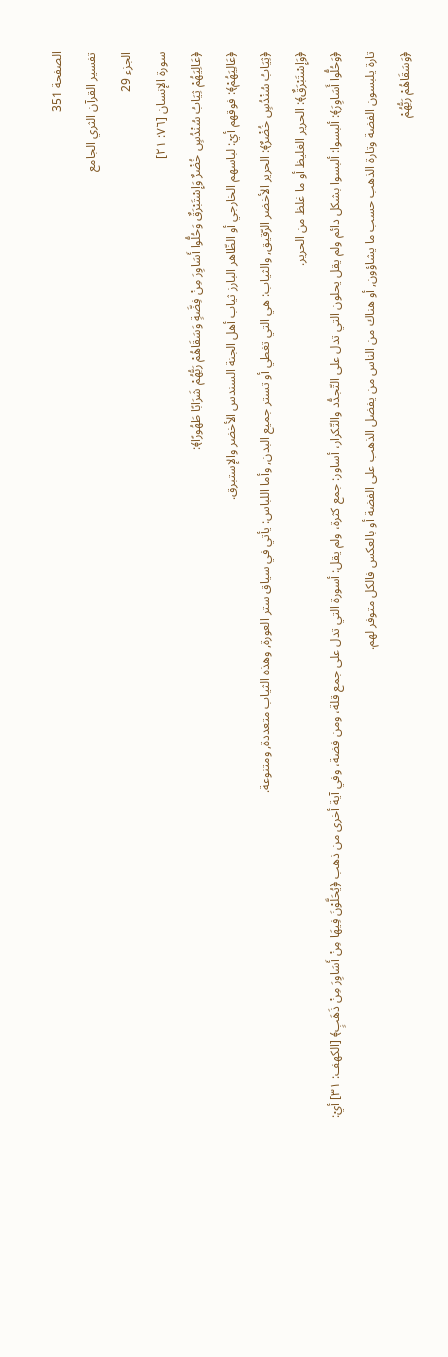الصفحة 351
تفسير القرآن الثري الجامع
الجزء 29
سورة الإنسان [٧٦: ٢١]
﴿عَالِيَهُمْ ثِيَابُ سُنْدُسٍ خُضْرٌ وَإِسْتَبْرَقٌ وَحُلُّوا أَسَاوِرَ مِنْ فِضَّةٍ وَسَقَاهُمْ رَبُّهُمْ شَرَابًا طَهُورًا﴾:
﴿عَالِيَهُمْ﴾: فوقهم أيْ: لباسهم الخارجي أو الظّاهر البارز ثياب أهل الجنة السندس الأخضر والإستبرق.
﴿ثِيَابُ سُنْدُسٍ خُضْرٌ﴾: الحرير الأخضر الرّقيق, والثياب: هي التي تغطي أو تستر جميع البدن, وأما اللباس: يأتي في سياق ستر العورة, وهذه الثياب متعددة, ومتنوعة.
﴿وَإِسْتَبْرَقٌ﴾: الحرير الغليظ أو ما غلظ من الحرير.
﴿وَحُلُّوا أَسَاوِرَ﴾: ألبسوا: ألبسوا بشكل دائم ولم يقل يحلون التي تدل على التّجدُّد والتّكرار، أساور: جمع كثرة، ولم يقل: أسورة التي تدل على جمع قلة، ومن فضة، وفي آية أخرى من ذهب ﴿يُحَلَّوْنَ فِيهَا مِنْ أَسَاوِرَ مِنْ ذَهَبٍ﴾ [الكهف: ٣١] أيْ: تارة يلبسون الفضة وتارة الذهب حسب ما يشاؤون, أو هناك من الناس من يفضل الذهب على الفضة أو بالعكس فالكل متوفر لهم.
﴿وَسَقَاهُمْ رَبُّهُمْ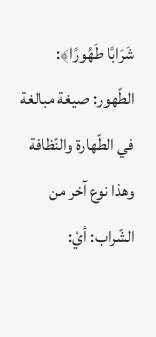شَرَابًا طَهُورًا﴾: الطّهور: صيغة مبالغة في الطّهارة والنّظافة وهذا نوع آخر من الشّراب: أيْ: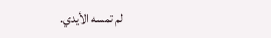لم تمسه الأيدي.